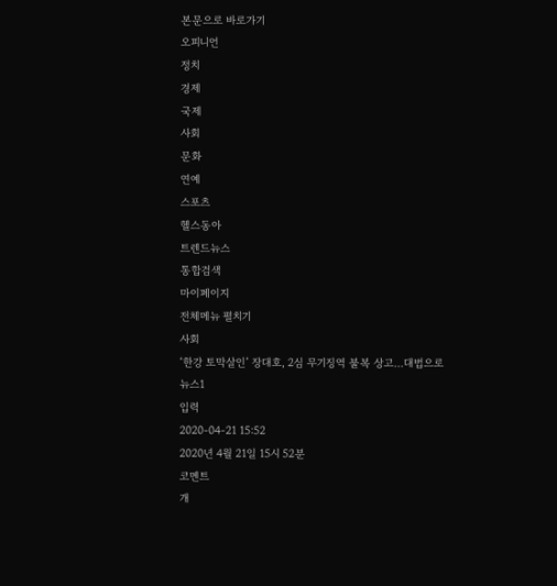본문으로 바로가기
오피니언
정치
경제
국제
사회
문화
연예
스포츠
헬스동아
트렌드뉴스
통합검색
마이페이지
전체메뉴 펼치기
사회
‘한강 토막살인’ 장대호, 2심 무기징역 불복 상고…대법으로
뉴스1
입력
2020-04-21 15:52
2020년 4월 21일 15시 52분
코멘트
개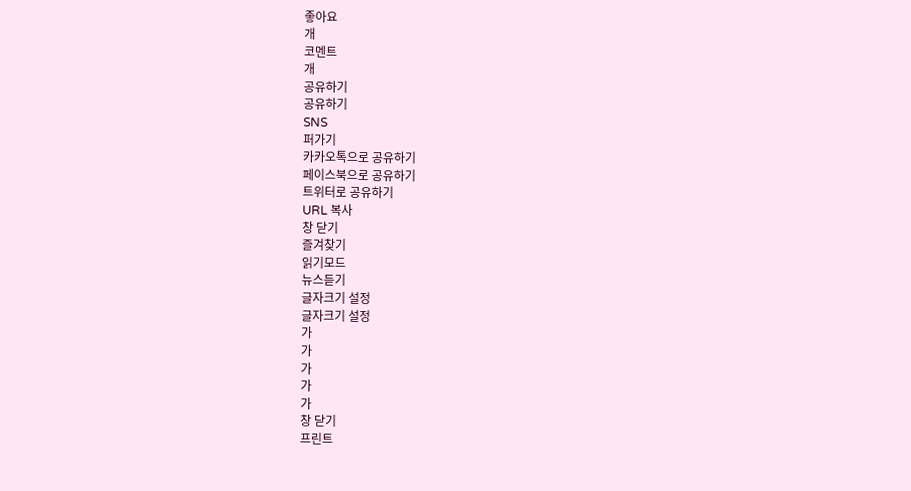좋아요
개
코멘트
개
공유하기
공유하기
SNS
퍼가기
카카오톡으로 공유하기
페이스북으로 공유하기
트위터로 공유하기
URL 복사
창 닫기
즐겨찾기
읽기모드
뉴스듣기
글자크기 설정
글자크기 설정
가
가
가
가
가
창 닫기
프린트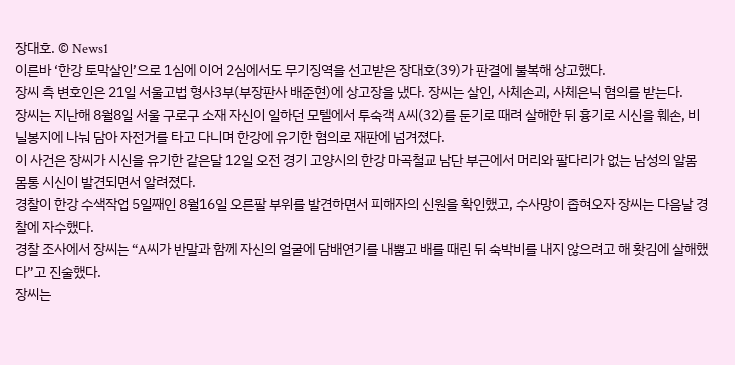장대호. © News1
이른바 ‘한강 토막살인’으로 1심에 이어 2심에서도 무기징역을 선고받은 장대호(39)가 판결에 불복해 상고했다.
장씨 측 변호인은 21일 서울고법 형사3부(부장판사 배준현)에 상고장을 냈다. 장씨는 살인, 사체손괴, 사체은닉 혐의를 받는다.
장씨는 지난해 8월8일 서울 구로구 소재 자신이 일하던 모텔에서 투숙객 A씨(32)를 둔기로 때려 살해한 뒤 흉기로 시신을 훼손, 비닐봉지에 나눠 담아 자전거를 타고 다니며 한강에 유기한 혐의로 재판에 넘겨졌다.
이 사건은 장씨가 시신을 유기한 같은달 12일 오전 경기 고양시의 한강 마곡철교 남단 부근에서 머리와 팔다리가 없는 남성의 알몸 몸통 시신이 발견되면서 알려졌다.
경찰이 한강 수색작업 5일째인 8월16일 오른팔 부위를 발견하면서 피해자의 신원을 확인했고, 수사망이 좁혀오자 장씨는 다음날 경찰에 자수했다.
경찰 조사에서 장씨는 “A씨가 반말과 함께 자신의 얼굴에 담배연기를 내뿜고 배를 때린 뒤 숙박비를 내지 않으려고 해 홧김에 살해했다”고 진술했다.
장씨는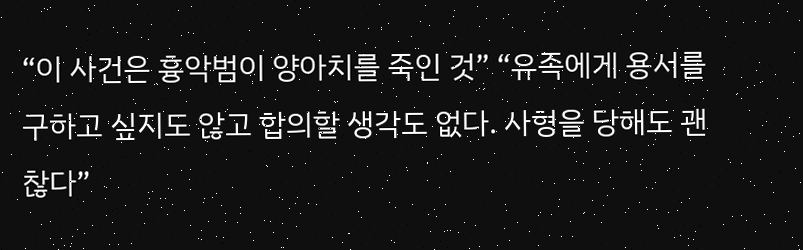“이 사건은 흉악범이 양아치를 죽인 것” “유족에게 용서를 구하고 싶지도 않고 합의할 생각도 없다. 사형을 당해도 괜찮다”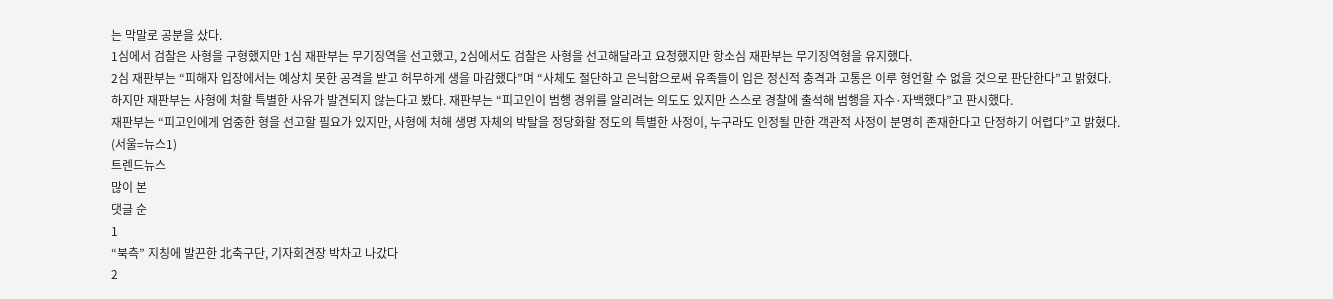는 막말로 공분을 샀다.
1심에서 검찰은 사형을 구형했지만 1심 재판부는 무기징역을 선고했고, 2심에서도 검찰은 사형을 선고해달라고 요청했지만 항소심 재판부는 무기징역형을 유지했다.
2심 재판부는 “피해자 입장에서는 예상치 못한 공격을 받고 허무하게 생을 마감했다”며 “사체도 절단하고 은닉함으로써 유족들이 입은 정신적 충격과 고통은 이루 형언할 수 없을 것으로 판단한다”고 밝혔다.
하지만 재판부는 사형에 처할 특별한 사유가 발견되지 않는다고 봤다. 재판부는 “피고인이 범행 경위를 알리려는 의도도 있지만 스스로 경찰에 출석해 범행을 자수·자백했다”고 판시했다.
재판부는 “피고인에게 엄중한 형을 선고할 필요가 있지만, 사형에 처해 생명 자체의 박탈을 정당화할 정도의 특별한 사정이, 누구라도 인정될 만한 객관적 사정이 분명히 존재한다고 단정하기 어렵다”고 밝혔다.
(서울=뉴스1)
트렌드뉴스
많이 본
댓글 순
1
“북측” 지칭에 발끈한 北축구단, 기자회견장 박차고 나갔다
2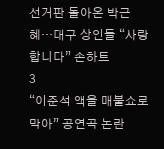선거판 돌아온 박근혜…대구 상인들 “사랑합니다” 손하트
3
“이준석 액을 매불쇼로 막아” 공연곡 논란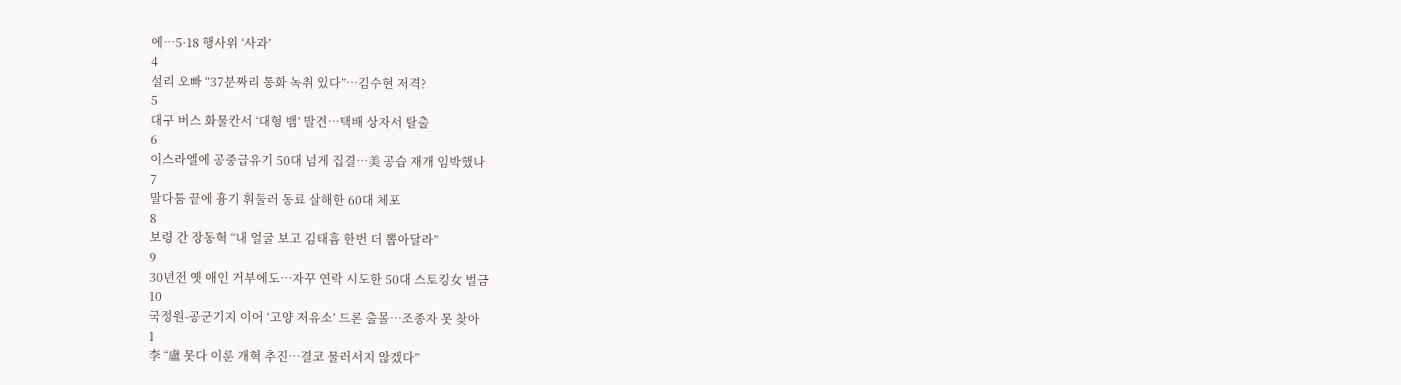에…5·18 행사위 ‘사과’
4
설리 오빠 “37분짜리 통화 녹취 있다”…김수현 저격?
5
대구 버스 화물칸서 ‘대형 뱀’ 발견…택배 상자서 탈출
6
이스라엘에 공중급유기 50대 넘게 집결…美 공습 재개 임박했나
7
말다툼 끝에 흉기 휘둘러 동료 살해한 60대 체포
8
보령 간 장동혁 “내 얼굴 보고 김태흠 한번 더 뽑아달라”
9
30년전 옛 애인 거부에도…자꾸 연락 시도한 50대 스토킹女 벌금
10
국정원-공군기지 이어 ‘고양 저유소’ 드론 출몰…조종자 못 찾아
1
李 “盧 못다 이룬 개혁 추진…결코 물러서지 않겠다”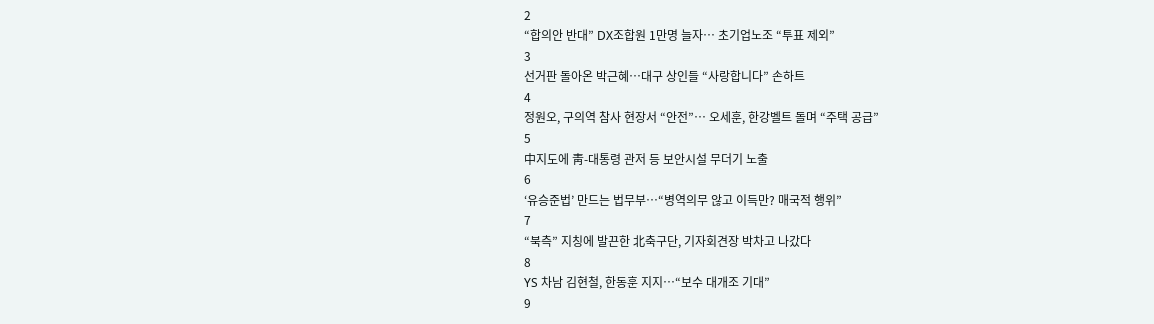2
“합의안 반대” DX조합원 1만명 늘자… 초기업노조 “투표 제외”
3
선거판 돌아온 박근혜…대구 상인들 “사랑합니다” 손하트
4
정원오, 구의역 참사 현장서 “안전”… 오세훈, 한강벨트 돌며 “주택 공급”
5
中지도에 靑-대통령 관저 등 보안시설 무더기 노출
6
‘유승준법’ 만드는 법무부…“병역의무 않고 이득만? 매국적 행위”
7
“북측” 지칭에 발끈한 北축구단, 기자회견장 박차고 나갔다
8
YS 차남 김현철, 한동훈 지지…“보수 대개조 기대”
9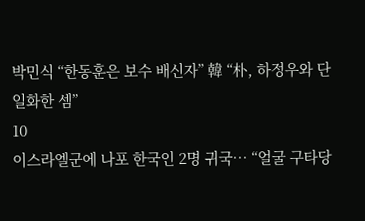박민식 “한동훈은 보수 배신자” 韓 “朴, 하정우와 단일화한 셈”
10
이스라엘군에 나포 한국인 2명 귀국… “얼굴 구타당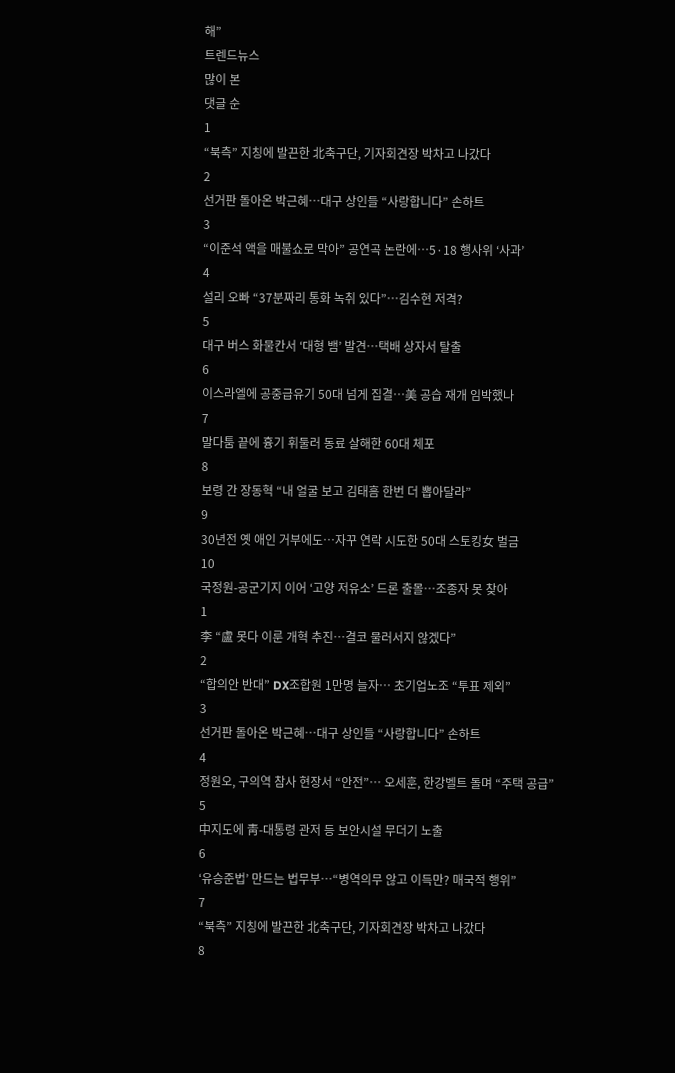해”
트렌드뉴스
많이 본
댓글 순
1
“북측” 지칭에 발끈한 北축구단, 기자회견장 박차고 나갔다
2
선거판 돌아온 박근혜…대구 상인들 “사랑합니다” 손하트
3
“이준석 액을 매불쇼로 막아” 공연곡 논란에…5·18 행사위 ‘사과’
4
설리 오빠 “37분짜리 통화 녹취 있다”…김수현 저격?
5
대구 버스 화물칸서 ‘대형 뱀’ 발견…택배 상자서 탈출
6
이스라엘에 공중급유기 50대 넘게 집결…美 공습 재개 임박했나
7
말다툼 끝에 흉기 휘둘러 동료 살해한 60대 체포
8
보령 간 장동혁 “내 얼굴 보고 김태흠 한번 더 뽑아달라”
9
30년전 옛 애인 거부에도…자꾸 연락 시도한 50대 스토킹女 벌금
10
국정원-공군기지 이어 ‘고양 저유소’ 드론 출몰…조종자 못 찾아
1
李 “盧 못다 이룬 개혁 추진…결코 물러서지 않겠다”
2
“합의안 반대” DX조합원 1만명 늘자… 초기업노조 “투표 제외”
3
선거판 돌아온 박근혜…대구 상인들 “사랑합니다” 손하트
4
정원오, 구의역 참사 현장서 “안전”… 오세훈, 한강벨트 돌며 “주택 공급”
5
中지도에 靑-대통령 관저 등 보안시설 무더기 노출
6
‘유승준법’ 만드는 법무부…“병역의무 않고 이득만? 매국적 행위”
7
“북측” 지칭에 발끈한 北축구단, 기자회견장 박차고 나갔다
8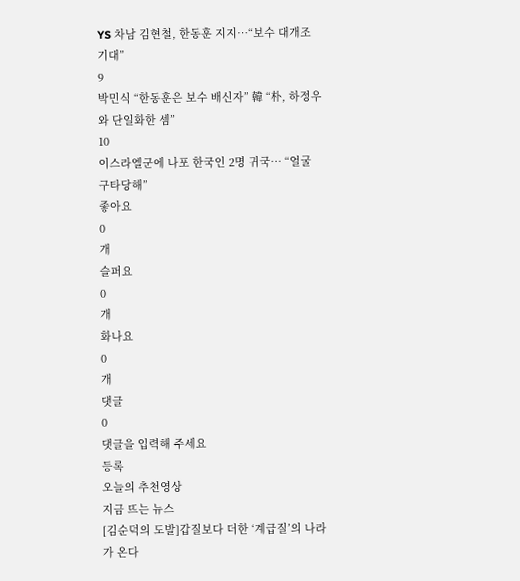YS 차남 김현철, 한동훈 지지…“보수 대개조 기대”
9
박민식 “한동훈은 보수 배신자” 韓 “朴, 하정우와 단일화한 셈”
10
이스라엘군에 나포 한국인 2명 귀국… “얼굴 구타당해”
좋아요
0
개
슬퍼요
0
개
화나요
0
개
댓글
0
댓글을 입력해 주세요
등록
오늘의 추천영상
지금 뜨는 뉴스
[김순덕의 도발]갑질보다 더한 ‘계급질’의 나라가 온다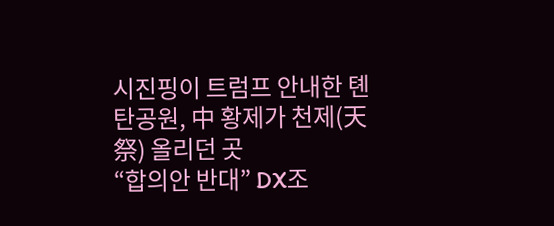시진핑이 트럼프 안내한 톈탄공원, 中 황제가 천제(天祭) 올리던 곳
“합의안 반대” DX조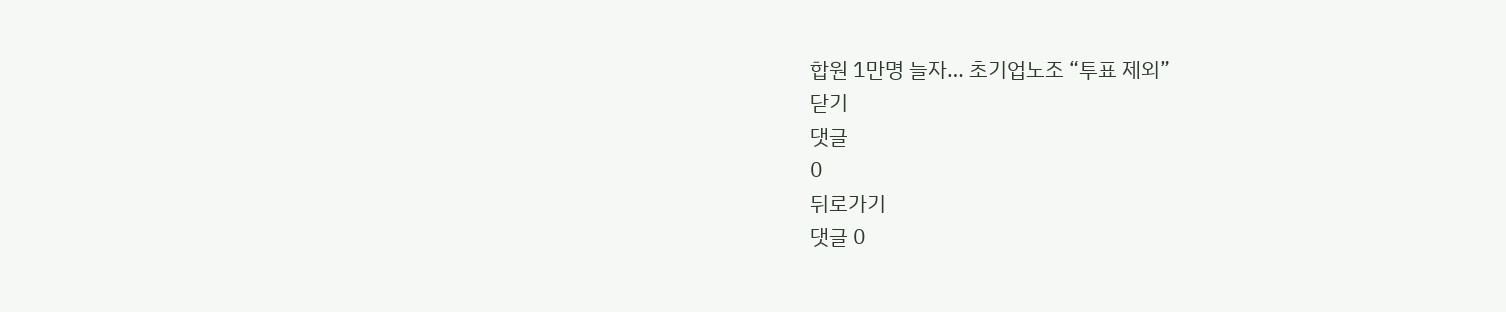합원 1만명 늘자… 초기업노조 “투표 제외”
닫기
댓글
0
뒤로가기
댓글 0